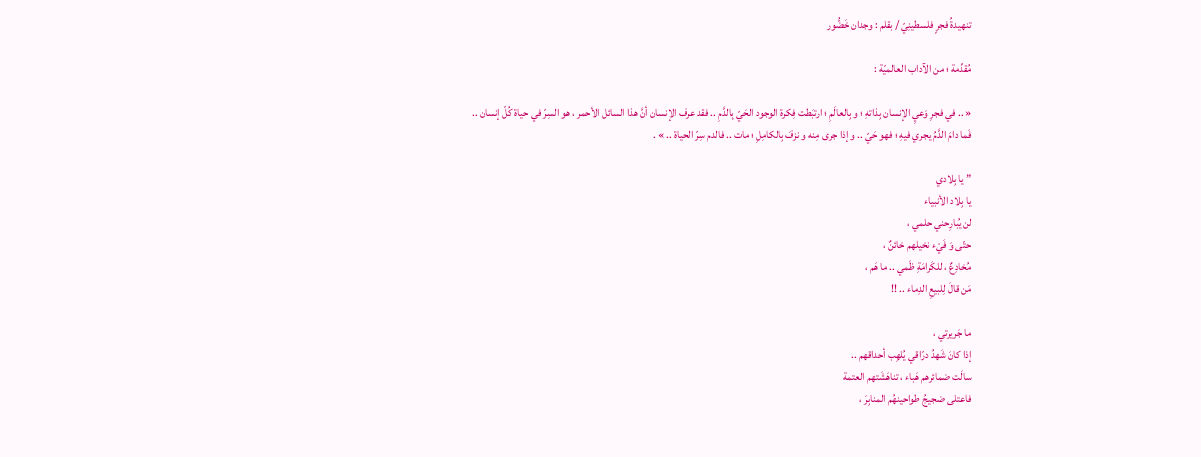تنهيدةُ فجرٍ فلسطينِيّ / بقلم : وجدان خَضُّور

مُقدِّمة ؛ من الآداب العالميّة :

« .. في فجرِ وَعيِ الإنسان بِذاتهِ ؛ و بِالعالَمِ ؛ ارتبَطت فِكرة الوجود الحَيّ بِالدَّمِ .. فقد عرف الإنسان أنَّ هذا السائل الأحمر ، هو السِرّ في حياة كُلّ إنسان .. فَما دامَ الدَّمُ يجري فيهِ ؛ فهو حَيّ .. و إذا جرى مِنه و نزفَ بِالكامِلِ ؛ مات .. فالدم سِرّ الحياة .. » .

” يا بِلادي
يا بِلاد الأنبياء
لن يُبارِحني حلمي ،
حتّى وَ فَيْء نخيلهم خائنٌ ،
مُخادِعٌ ، للكَرامَةِ ظَمي .. ما هَم ،
مَن قالَ لِلبيعِ الدِماء .. !!

ما جَريرتي ،
إذا كانَ شَهدُ درّاقي يُلهِب أحداقهم ..
سالَت ضمائرهم هَباء ، تناهَشَتهم العتمة
فاعتلى ضجيجُ طواحينهُم المنابِرَ ،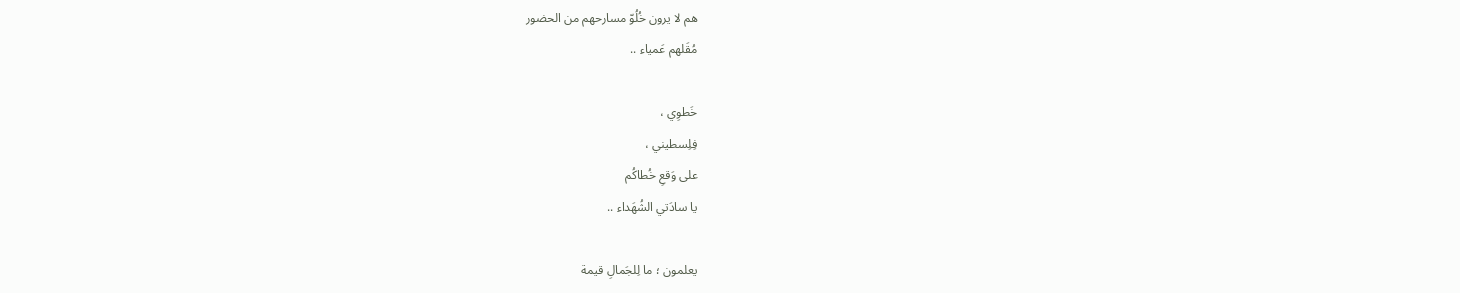هم لا يرون خُلُوّ مسارحهم من الحضور
مُقَلهم عَمياء ..

خَطوِي ،
فِلِسطيني ،
على وَقعِ خُطاكُم
يا سادَتي الشُهَداء ..

يعلمون ؛ ما لِلجَمالِ قيمة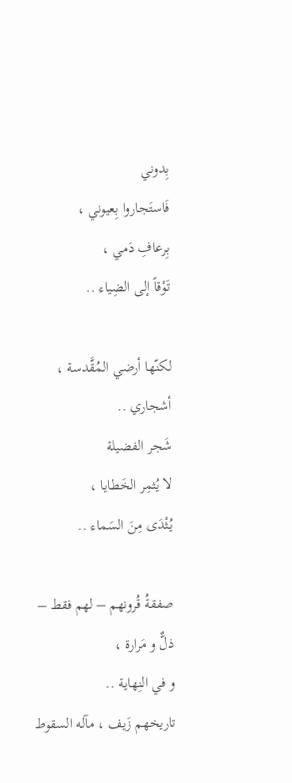بِدوني
فَاستَجاروا بِعيوني ،
بِرعافِ دَمي ،
تَوْقاً إلى الضِياء ..

لكنّها أرضي المُقَّدسة ،
أشجاري ..
شَجر الفضيلة
لا يُثمِر الخَطايا ،
يُثْدَى مِنَ السَماء ..

صفقةُ قُرونهم – لهم فقط –
ذلٌّ و مَرارة ،
و في النِهاية ..
تاريخهم زَيف ، مآله السقوط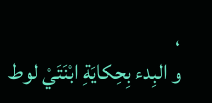،
و البِدء بِحِكايَةِ ابْنَتَيْ لوط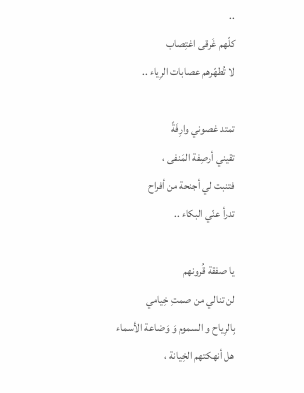..
كلّهم غَرقى اغتِصاب
لا تُطهّرهم عصابات الرِياء ..

تمتد غصوني وارِفَةً
تقيني أرصِفة المَنفى ،
فتنبت لي أجنحة من أفراح
تدرأ عنّي البكاء ..

يا صفقة قُرونهم
لن تنالي من صمتِ خِيامي
بِالرِياح و السموم وَ وَضاعة الأسماء
هل أنهكتهم الخِيانة ،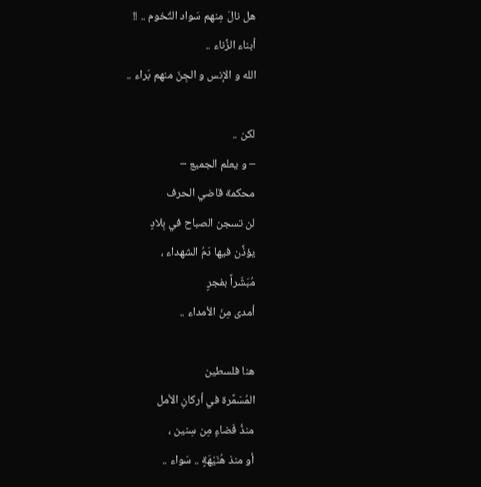هل نالَ مِنهم سَواد التُخوم .. !!
أبناء الزِّناء ..
الله و الإنس و الجِنّ منهم بَراء ..

لكن ..
– و يعلم الجميع –
محكمة قاضي الحرف
لن تسجن الصباح في بِلادٍ
يؤذِّن فيها دَمُ الشهداء ،
مُبَشّراً بفجرٍ
أمدى مِنَ الأمداء ..

هنا فلسطين
المُسَمَّرة في أركانِ الأمل
منذُ فَضاءٍ مِن سِنين ،
أو منذ هُنَيْهَةٍ .. سَواء ..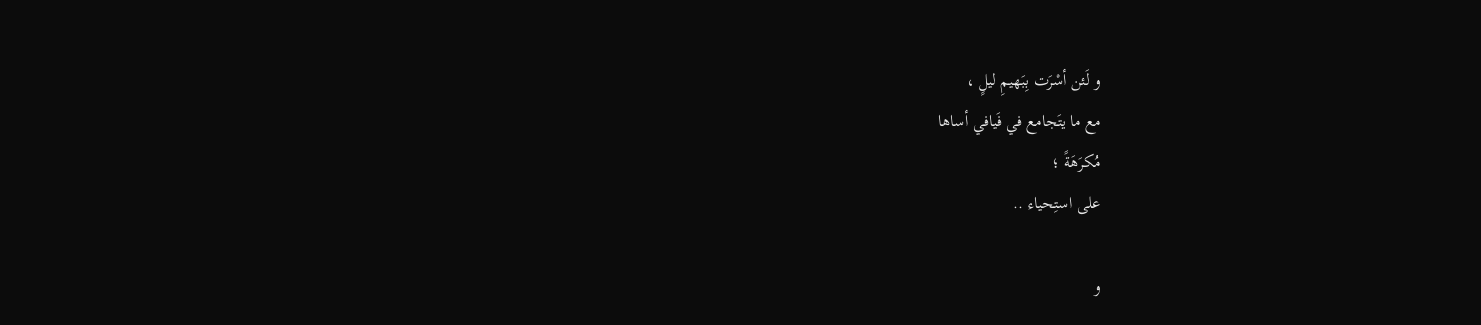و لَئن أسْرَت بِبَهيمِ ليلٍ ،
مع ما يتَجامع في فَيافي أساها
مُكرَهَةً ؛
على استِحياء ..

و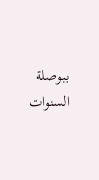ببوصلة السنوات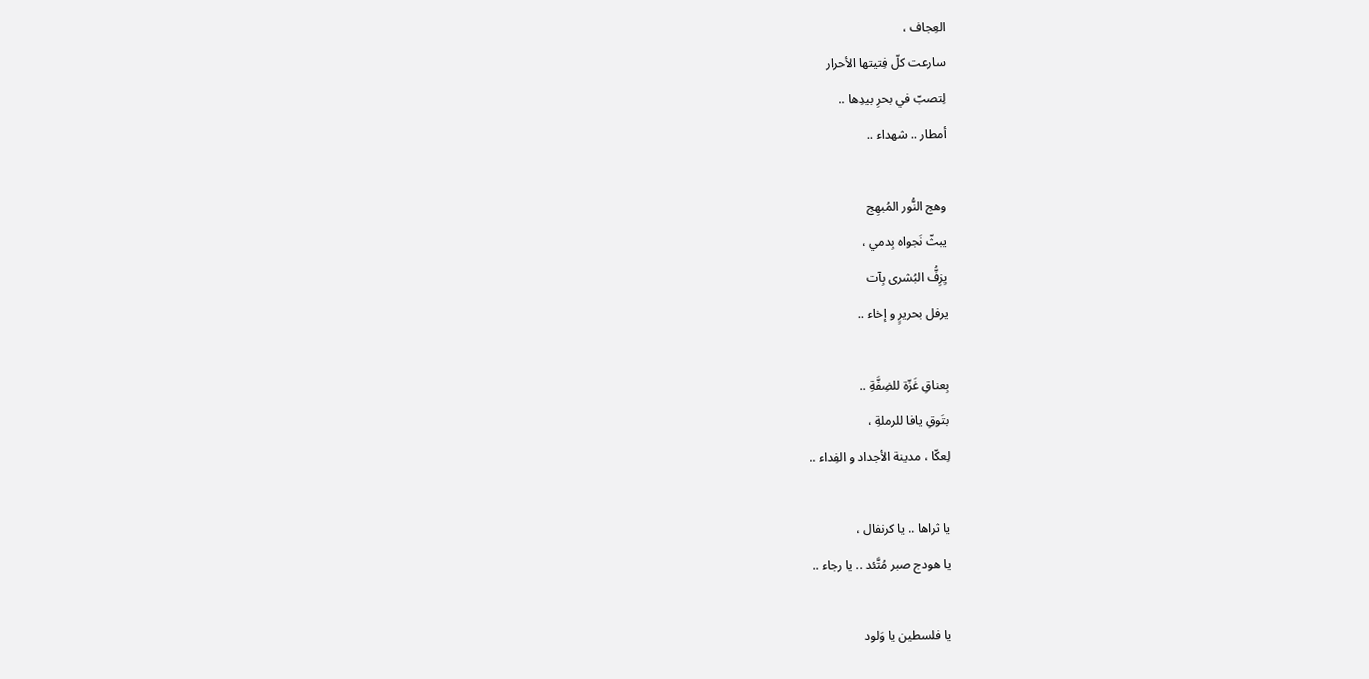العِجاف ،
سارعت كلّ فِتيتها الأحرار
لِتصبّ في بحرِ بيدِها ..
أمطار .. شهداء ..

وهج النُّور المُبهِج
يبثّ نَجواه بِدمي ،
يِزِفُّ البُشرى بِآت
يرفل بحريرٍ و إخاء ..

بِعناقِ غَزّة للضِفَّةِ ..
بتَوقِ يافا للرملةِ ،
لِعكّا ، مدينة الأجداد و الفِداء ..

يا ثراها .. يا كرنفال ،
يا هودج صبر مُتَّئد .. يا رجاء ..

يا فلسطين يا وَلود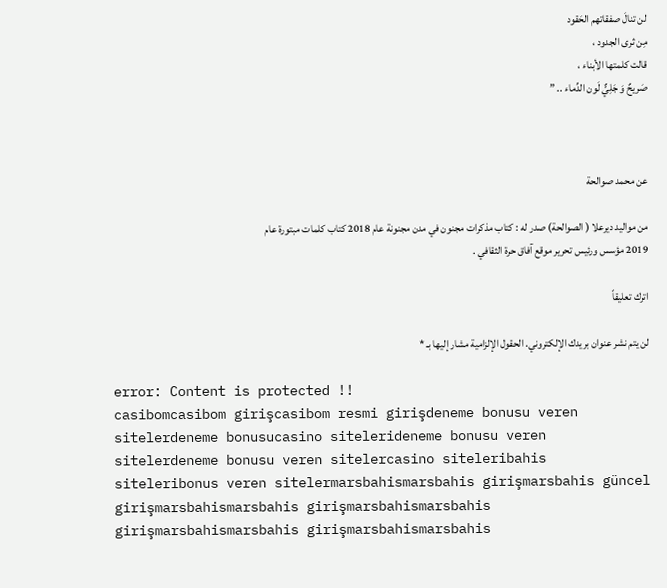لن تنالَ صفقاتهم الحَقود
مِن ثرى الجدود ،
قالت كلمتها الأبناء ،
صَريحٌ وَ جَلِيٌّ لَون الدِّماء .. ”



عن محمد صوالحة

من مواليد ديرعلا ( الصوالحة) صدر له : كتاب مذكرات مجنون في مدن مجنونة عام 2018 كتاب كلمات مبتورة عام 2019 مؤسس ورئيس تحرير موقع آفاق حرة الثقافي .

اترك تعليقاً

لن يتم نشر عنوان بريدك الإلكتروني. الحقول الإلزامية مشار إليها بـ *

error: Content is protected !!
casibomcasibom girişcasibom resmi girişdeneme bonusu veren sitelerdeneme bonusucasino sitelerideneme bonusu veren sitelerdeneme bonusu veren sitelercasino siteleribahis siteleribonus veren sitelermarsbahismarsbahis girişmarsbahis güncel girişmarsbahismarsbahis girişmarsbahismarsbahis girişmarsbahismarsbahis girişmarsbahismarsbahis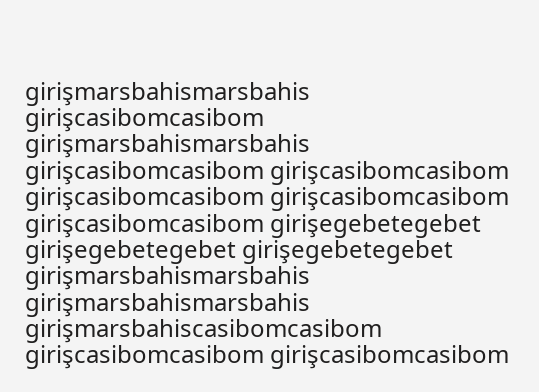girişmarsbahismarsbahis girişcasibomcasibom girişmarsbahismarsbahis girişcasibomcasibom girişcasibomcasibom girişcasibomcasibom girişcasibomcasibom girişcasibomcasibom girişegebetegebet girişegebetegebet girişegebetegebet girişmarsbahismarsbahis girişmarsbahismarsbahis girişmarsbahiscasibomcasibom girişcasibomcasibom girişcasibomcasibom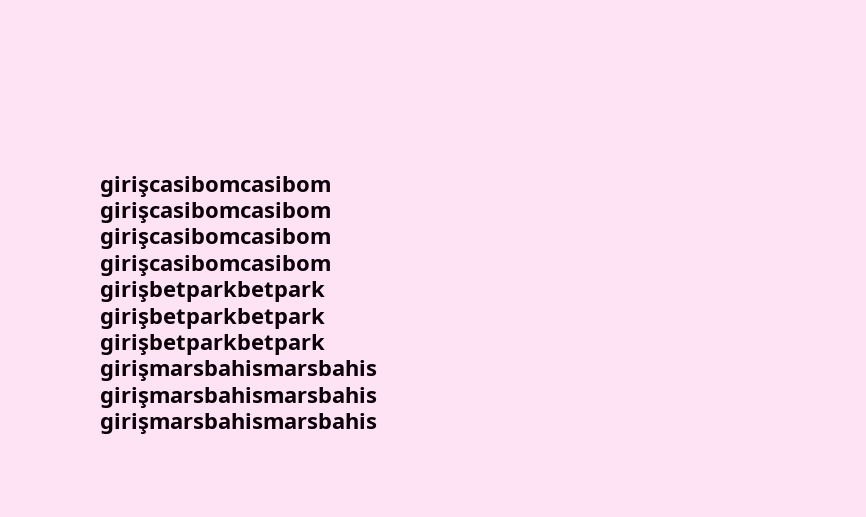girişcasibomcasibom girişcasibomcasibom girişcasibomcasibom girişcasibomcasibom girişbetparkbetpark girişbetparkbetpark girişbetparkbetpark girişmarsbahismarsbahis girişmarsbahismarsbahis girişmarsbahismarsbahis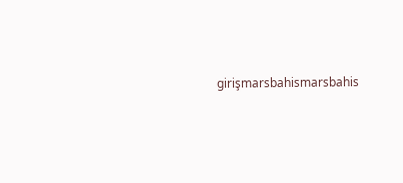girişmarsbahismarsbahis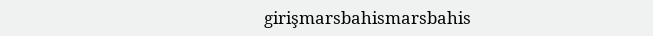girişmarsbahismarsbahis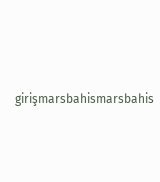girişmarsbahismarsbahis